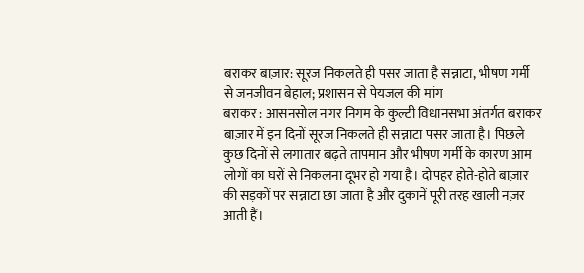बराकर बाज़ार: सूरज निकलते ही पसर जाता है सन्नाटा, भीषण गर्मी से जनजीवन बेहाल; प्रशासन से पेयजल की मांग
बराकर : आसनसोल नगर निगम के कुल्टी विधानसभा अंतर्गत बराकर बाज़ार में इन दिनों सूरज निकलते ही सन्नाटा पसर जाता है। पिछले कुछ दिनों से लगातार बढ़ते तापमान और भीषण गर्मी के कारण आम लोगों का घरों से निकलना दूभर हो गया है। दोपहर होते-होते बाज़ार की सड़कों पर सन्नाटा छा जाता है और दुकानें पूरी तरह खाली नज़र आती हैं।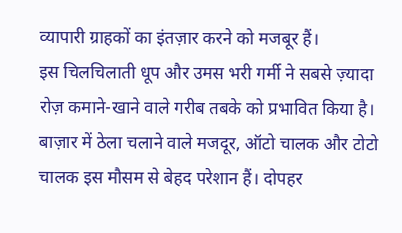व्यापारी ग्राहकों का इंतज़ार करने को मजबूर हैं।
इस चिलचिलाती धूप और उमस भरी गर्मी ने सबसे ज़्यादा रोज़ कमाने-खाने वाले गरीब तबके को प्रभावित किया है। बाज़ार में ठेला चलाने वाले मजदूर, ऑटो चालक और टोटो चालक इस मौसम से बेहद परेशान हैं। दोपहर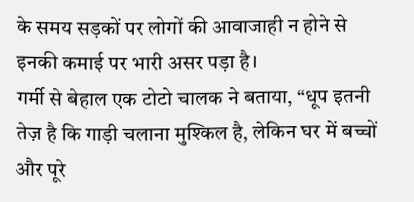के समय सड़कों पर लोगों की आवाजाही न होने से इनकी कमाई पर भारी असर पड़ा है।
गर्मी से बेहाल एक टोटो चालक ने बताया, “धूप इतनी तेज़ है कि गाड़ी चलाना मुश्किल है, लेकिन घर में बच्चों और पूरे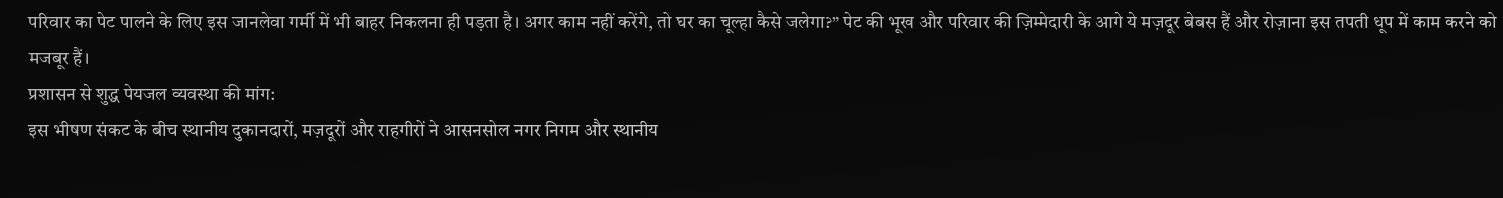परिवार का पेट पालने के लिए इस जानलेवा गर्मी में भी बाहर निकलना ही पड़ता है। अगर काम नहीं करेंगे, तो घर का चूल्हा कैसे जलेगा?” पेट की भूख और परिवार की ज़िम्मेदारी के आगे ये मज़दूर बेबस हैं और रोज़ाना इस तपती धूप में काम करने को मजबूर हैं।
प्रशासन से शुद्ध पेयजल व्यवस्था की मांग:
इस भीषण संकट के बीच स्थानीय दुकानदारों, मज़दूरों और राहगीरों ने आसनसोल नगर निगम और स्थानीय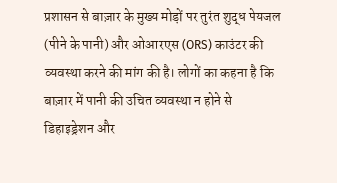प्रशासन से बाज़ार के मुख्य मोड़ों पर तुरंत शुद्ध पेयजल (पीने के पानी) और ओआरएस (ORS) काउंटर की व्यवस्था करने की मांग की है। लोगों का कहना है कि बाज़ार में पानी की उचित व्यवस्था न होने से डिहाइड्रेशन और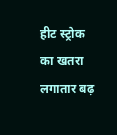हीट स्ट्रोक का खतरा लगातार बढ़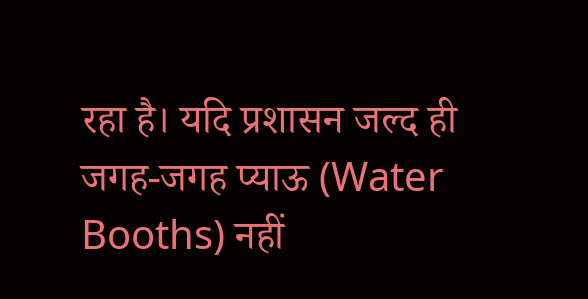रहा है। यदि प्रशासन जल्द ही जगह-जगह प्याऊ (Water Booths) नहीं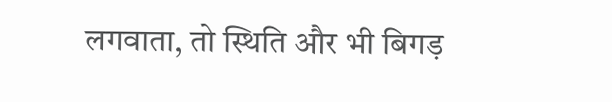लगवाता, तो स्थिति और भी बिगड़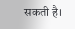सकती है।